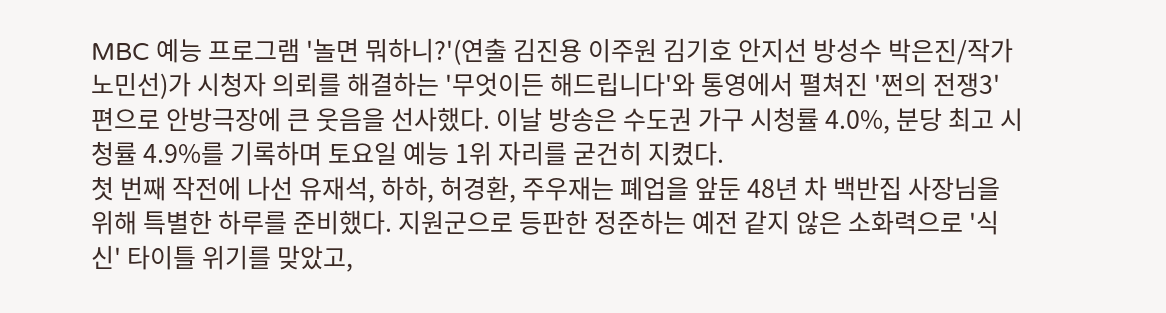MBC 예능 프로그램 '놀면 뭐하니?'(연출 김진용 이주원 김기호 안지선 방성수 박은진/작가 노민선)가 시청자 의뢰를 해결하는 '무엇이든 해드립니다'와 통영에서 펼쳐진 '쩐의 전쟁3' 편으로 안방극장에 큰 웃음을 선사했다. 이날 방송은 수도권 가구 시청률 4.0%, 분당 최고 시청률 4.9%를 기록하며 토요일 예능 1위 자리를 굳건히 지켰다.
첫 번째 작전에 나선 유재석, 하하, 허경환, 주우재는 폐업을 앞둔 48년 차 백반집 사장님을 위해 특별한 하루를 준비했다. 지원군으로 등판한 정준하는 예전 같지 않은 소화력으로 '식신' 타이틀 위기를 맞았고,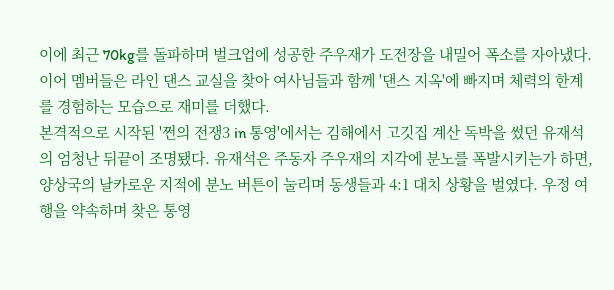이에 최근 70kg를 돌파하며 벌크업에 성공한 주우재가 도전장을 내밀어 폭소를 자아냈다. 이어 멤버들은 라인 댄스 교실을 찾아 여사님들과 함께 '댄스 지옥'에 빠지며 체력의 한계를 경험하는 모습으로 재미를 더했다.
본격적으로 시작된 '쩐의 전쟁3 in 통영'에서는 김해에서 고깃집 계산 독박을 썼던 유재석의 엄청난 뒤끝이 조명됐다. 유재석은 주동자 주우재의 지각에 분노를 폭발시키는가 하면, 양상국의 날카로운 지적에 분노 버튼이 눌리며 동생들과 4:1 대치 상황을 벌였다. 우정 여행을 약속하며 찾은 통영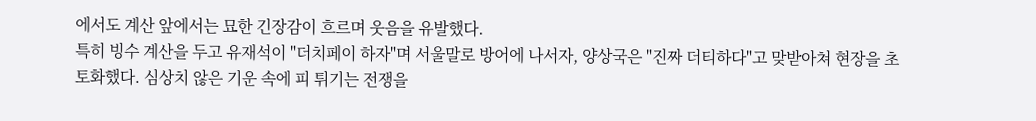에서도 계산 앞에서는 묘한 긴장감이 흐르며 웃음을 유발했다.
특히 빙수 계산을 두고 유재석이 "더치페이 하자"며 서울말로 방어에 나서자, 양상국은 "진짜 더티하다"고 맞받아쳐 현장을 초토화했다. 심상치 않은 기운 속에 피 튀기는 전쟁을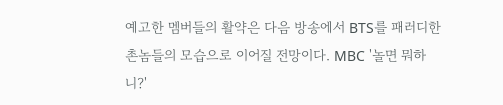예고한 멤버들의 활약은 다음 방송에서 BTS를 패러디한 촌놈들의 모습으로 이어질 전망이다. MBC '놀면 뭐하니?'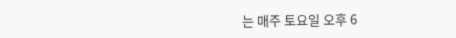는 매주 토요일 오후 6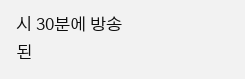시 30분에 방송된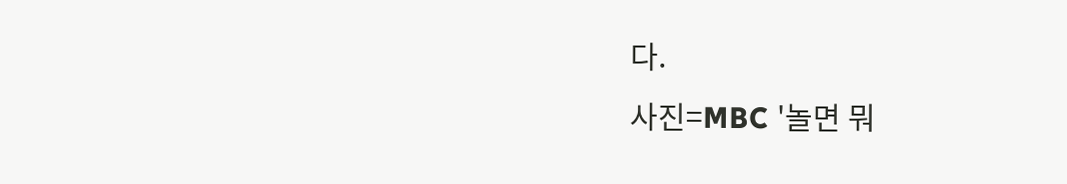다.
사진=MBC '놀면 뭐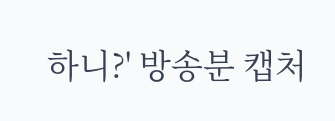하니?' 방송분 캡처